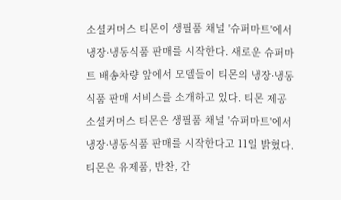소셜커머스 티몬이 생필품 채널 '슈퍼마트'에서 냉장·냉동식품 판매를 시작한다. 새로운 슈퍼마트 배송차량 앞에서 모델들이 티몬의 냉장·냉동식품 판매 서비스를 소개하고 있다. 티몬 제공
소셜커머스 티몬은 생필품 채널 '슈퍼마트'에서 냉장·냉동식품 판매를 시작한다고 11일 밝혔다.
티몬은 유제품, 반찬, 간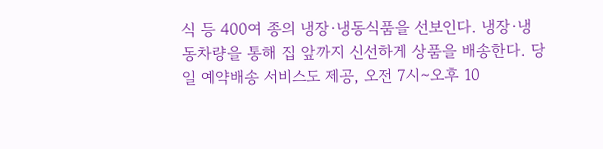식 등 400여 종의 냉장·냉동식품을 선보인다. 냉장·냉동차량을 통해 집 앞까지 신선하게 상품을 배송한다. 당일 예약배송 서비스도 제공, 오전 7시∼오후 10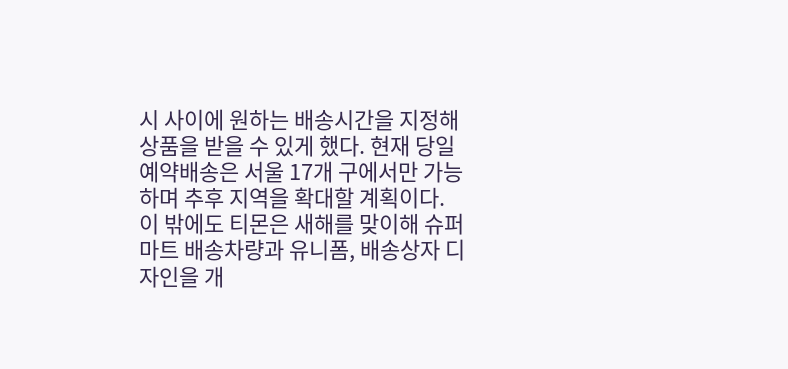시 사이에 원하는 배송시간을 지정해 상품을 받을 수 있게 했다. 현재 당일 예약배송은 서울 17개 구에서만 가능하며 추후 지역을 확대할 계획이다.
이 밖에도 티몬은 새해를 맞이해 슈퍼마트 배송차량과 유니폼, 배송상자 디자인을 개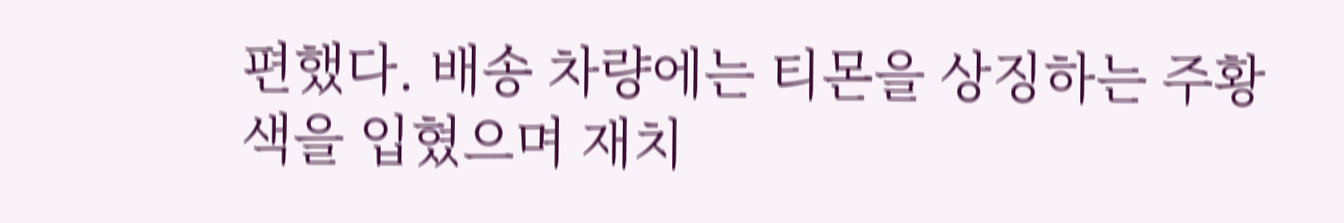편했다. 배송 차량에는 티몬을 상징하는 주황색을 입혔으며 재치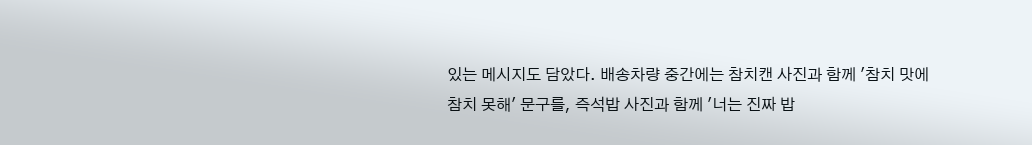있는 메시지도 담았다. 배송차량 중간에는 참치캔 사진과 함께 '참치 맛에 참치 못해' 문구를, 즉석밥 사진과 함께 '너는 진짜 밥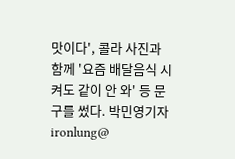맛이다', 콜라 사진과 함께 '요즘 배달음식 시켜도 같이 안 와' 등 문구를 썼다. 박민영기자 ironlung@